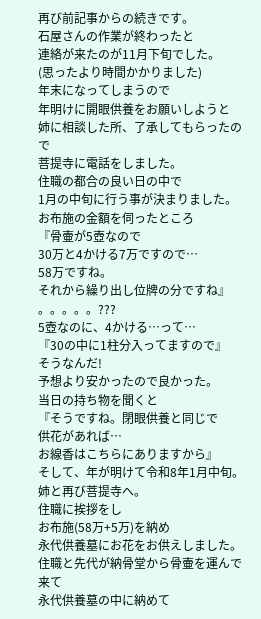再び前記事からの続きです。
石屋さんの作業が終わったと
連絡が来たのが11月下旬でした。
(思ったより時間かかりました)
年末になってしまうので
年明けに開眼供養をお願いしようと
姉に相談した所、了承してもらったので
菩提寺に電話をしました。
住職の都合の良い日の中で
1月の中旬に行う事が決まりました。
お布施の金額を伺ったところ
『骨壷が5壺なので
30万と4かける7万ですので…
58万ですね。
それから繰り出し位牌の分ですね』
。。。。。???
5壺なのに、4かける…って…
『30の中に1柱分入ってますので』
そうなんだ!
予想より安かったので良かった。
当日の持ち物を聞くと
『そうですね。閉眼供養と同じで
供花があれば…
お線香はこちらにありますから』
そして、年が明けて令和8年1月中旬。
姉と再び菩提寺へ。
住職に挨拶をし
お布施(58万+5万)を納め
永代供養墓にお花をお供えしました。
住職と先代が納骨堂から骨壷を運んで来て
永代供養墓の中に納めて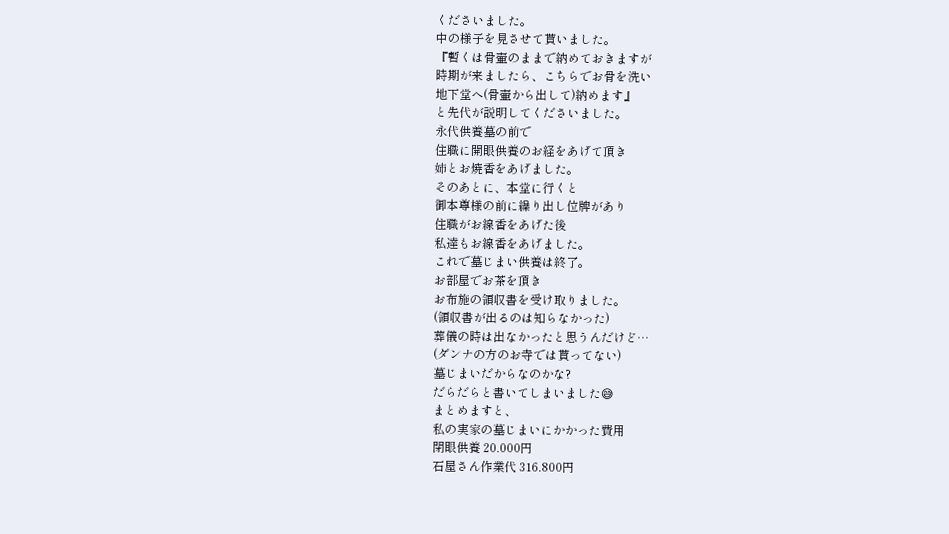くださいました。
中の様子を見させて貰いました。
『暫くは骨壷のままで納めておきますが
時期が来ましたら、こちらでお骨を洗い
地下堂へ(骨壷から出して)納めます』
と先代が説明してくださいました。
永代供養墓の前で
住職に開眼供養のお経をあげて頂き
姉とお焼香をあげました。
そのあとに、本堂に行くと
御本尊様の前に繰り出し位牌があり
住職がお線香をあげた後
私達もお線香をあげました。
これで墓じまい供養は終了。
お部屋でお茶を頂き
お布施の領収書を受け取りました。
(領収書が出るのは知らなかった)
葬儀の時は出なかったと思うんだけど…
(ダンナの方のお寺では貰ってない)
墓じまいだからなのかな?
だらだらと書いてしまいました😅
まとめますと、
私の実家の墓じまいにかかった費用
閉眼供養 20.000円
石屋さん作業代 316.800円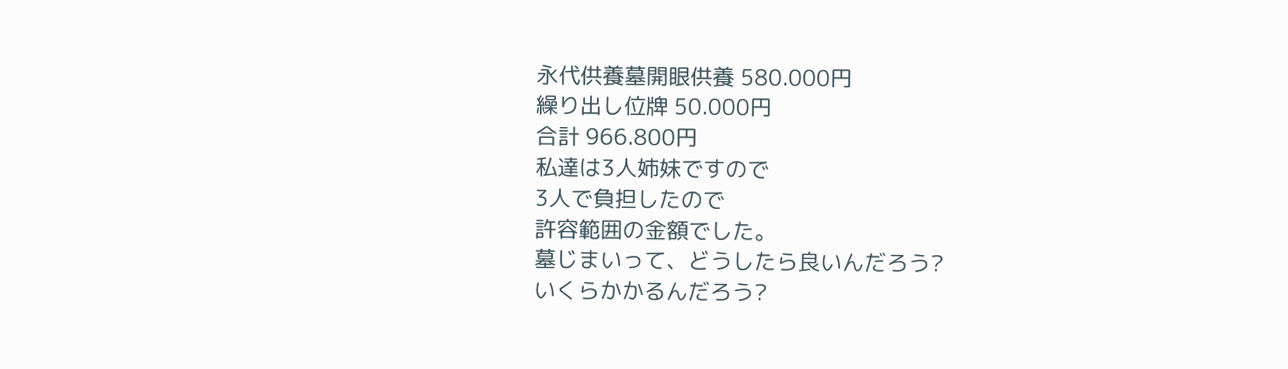永代供養墓開眼供養 580.000円
繰り出し位牌 50.000円
合計 966.800円
私達は3人姉妹ですので
3人で負担したので
許容範囲の金額でした。
墓じまいって、どうしたら良いんだろう?
いくらかかるんだろう?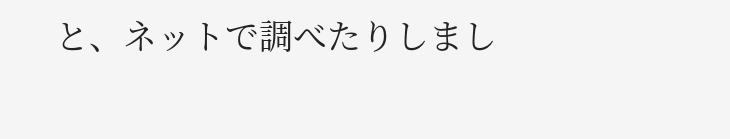と、ネットで調べたりしまし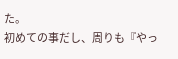た。
初めての事だし、周りも『やっ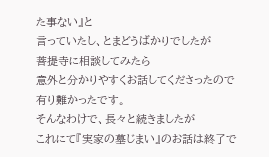た事ない』と
言っていたし、とまどうばかりでしたが
菩提寺に相談してみたら
意外と分かりやすくお話してくださったので
有り難かったです。
そんなわけで、長々と続きましたが
これにて『実家の墓じまい』のお話は終了で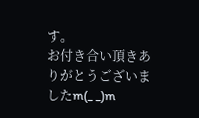す。
お付き合い頂きありがとうございましたm(_ _)m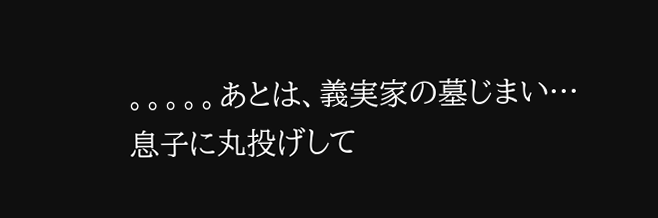。。。。。あとは、義実家の墓じまい…
息子に丸投げして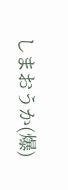しまおうか(爆)